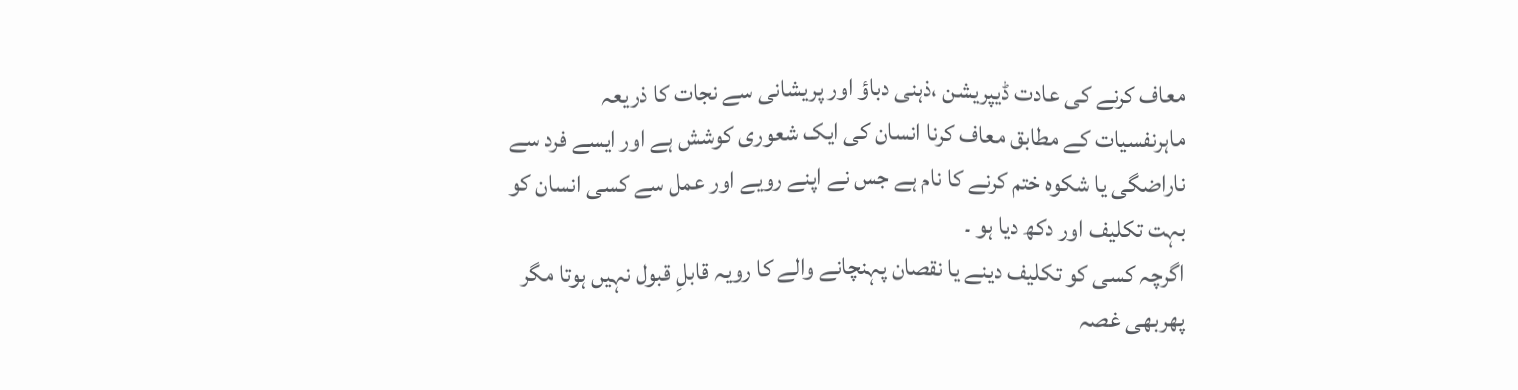معاف کرنے کی عادت ڈیپریشن ،ذہنی دباؤ اور پریشانی سے نجات کا ذریعہ
ماہرنفسیات کے مطابق معاف کرنا انسان کی ایک شعوری کوشش ہے اور ایسے فرد سے ناراضگی یا شکوہ ختم کرنے کا نام ہے جس نے اپنے رویے اور عمل سے کسی انسان کو بہت تکلیف اور دکھ دیا ہو ۔
اگرچہ کسی کو تکلیف دینے یا نقصان پہنچانے والے کا رویہ قابلِ قبول نہیں ہوتا مگر پھربھی غصہ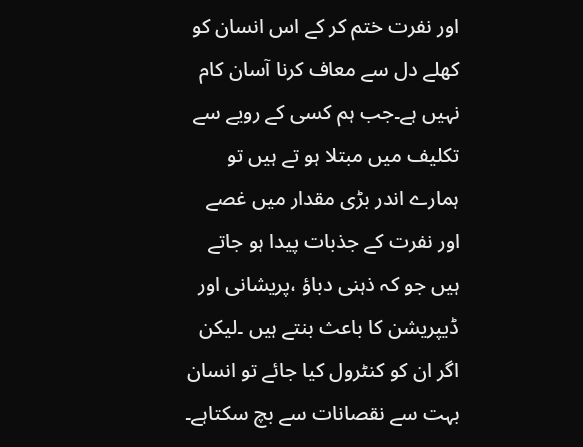اور نفرت ختم کر کے اس انسان کو کھلے دل سے معاف کرنا آسان کام نہیں ہے۔جب ہم کسی کے رویے سے تکلیف میں مبتلا ہو تے ہیں تو ہمارے اندر بڑی مقدار میں غصے اور نفرت کے جذبات پیدا ہو جاتے ہیں جو کہ ذہنی دباؤ ،پریشانی اور ڈیپریشن کا باعث بنتے ہیں ۔لیکن اگر ان کو کنٹرول کیا جائے تو انسان بہت سے نقصانات سے بچ سکتاہے۔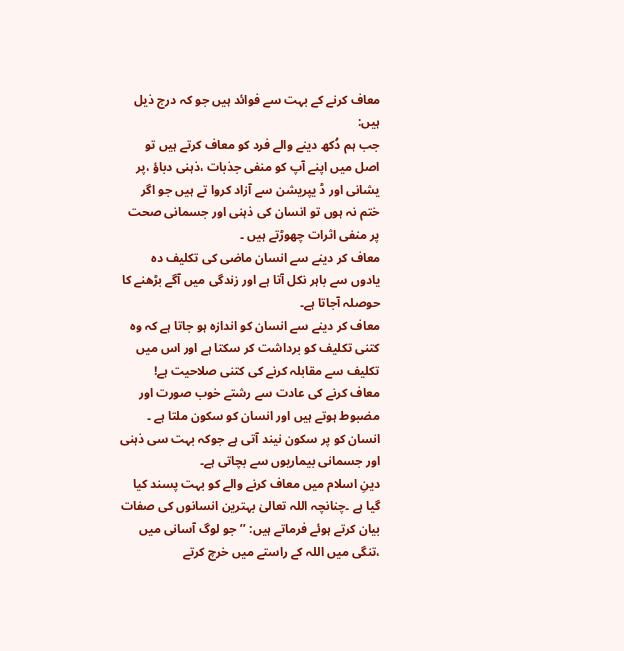معاف کرنے کے بہت سے فوائد ہیں جو کہ درج ذیل ہیں:
جب ہم دُکھ دینے والے فرد کو معاف کرتے ہیں تو اصل میں اپنے آپ کو منفی جذبات ،ذہنی دباؤ ،پر یشانی اور ڈ یپریشن سے آزاد کروا تے ہیں جو اگر ختم نہ ہوں تو انسان کی ذہنی اور جسمانی صحت پر منفی اثرات چھوڑتے ہیں ۔
معاف کر دینے سے انسان ماضی کی تکلیف دہ یادوں سے باہر نکل آتا ہے اور زندگی میں آگے بڑھنے کا حوصلہ آجاتا ہے۔
معاف کر دینے سے انسان کو اندازہ ہو جاتا ہے کہ وہ کتنی تکلیف کو برداشت کر سکتا ہے اور اس میں تکلیف سے مقابلہ کرنے کی کتنی صلاحیت ہے!
معاف کرنے کی عادت سے رشتے خوب صورت اور مضبوط ہوتے ہیں اور انسان کو سکون ملتا ہے ۔
انسان کو پر سکون نیند آتی ہے جوکہ بہت سی ذہنی اور جسمانی بیماریوں سے بچاتی ہے۔
دینِ اسلام میں معاف کرنے والے کو بہت پسند کیا گیا ہے ۔چنانچہ اللہ تعالیٰ بہترین انسانوں کی صفات بیان کرتے ہوئے فرماتے ہیں: ’’جو لوگ آسانی میں ،تنگی میں اللہ کے راستے میں خرچ کرتے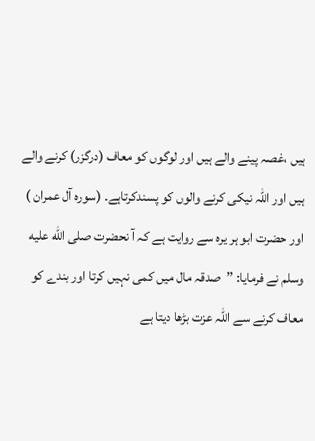ہیں ،غصہ پینے والے ہیں اور لوگوں کو معاف (درگزر) کرنے والے ہیں اور اللہ نیکی کرنے والوں کو پسندکرتاہے۔ (سورہ آل عمران )
اور حضرت ابو ہر یرہ سے روایت ہے کہ آ نحضرت صلى الله عليه وسلم نے فرمایا: ’’صدقہ مال میں کمی نہیں کرتا اور بندے کو معاف کرنے سے اللہ عزت بڑھا دیتا ہے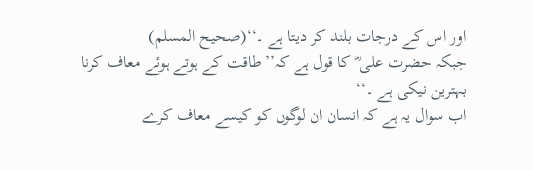اور اس کے درجات بلند کر دیتا ہے ۔‘‘(صحیح المسلم)
جبکہ حضرت علی ؓ کا قول ہے کہ’’ طاقت کے ہوتے ہوئے معاف کرنا بہترین نیکی ہے ۔‘‘
اب سوال یہ ہے کہ انسان ان لوگوں کو کیسے معاف کرے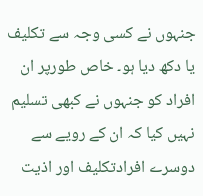جنہوں نے کسی وجہ سے تکلیف یا دکھ دیا ہو۔ خاص طورپر ان افراد کو جنہوں نے کبھی تسلیم نہیں کیا کہ ان کے رویے سے دوسرے افرادتکلیف اور اذیت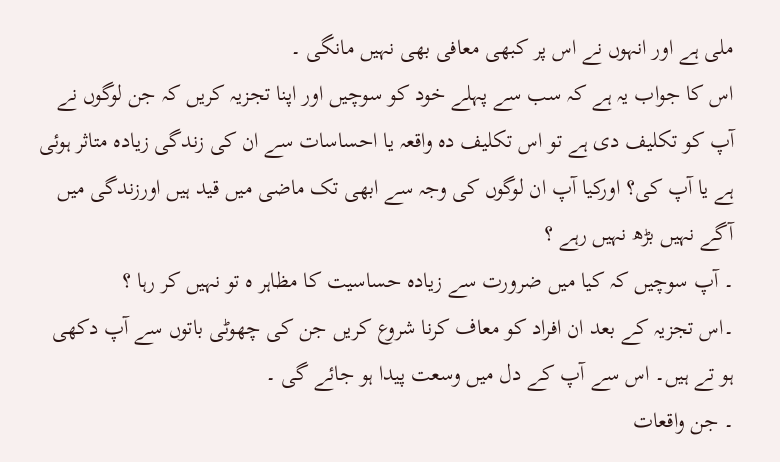ملی ہے اور انہوں نے اس پر کبھی معافی بھی نہیں مانگی ۔
اس کا جواب یہ ہے کہ سب سے پہلے خود کو سوچیں اور اپنا تجزیہ کریں کہ جن لوگوں نے آپ کو تکلیف دی ہے تو اس تکلیف دہ واقعہ یا احساسات سے ان کی زندگی زیادہ متاثر ہوئی ہے یا آپ کی؟ اورکیا آپ ان لوگوں کی وجہ سے ابھی تک ماضی میں قید ہیں اورزندگی میں آگے نہیں بڑھ نہیں رہے ؟
۔ آپ سوچیں کہ کیا میں ضرورت سے زیادہ حساسیت کا مظاہر ہ تو نہیں کر رہا ؟
۔اس تجزیہ کے بعد ان افراد کو معاف کرنا شروع کریں جن کی چھوٹی باتوں سے آپ دکھی ہو تے ہیں۔ اس سے آپ کے دل میں وسعت پیدا ہو جائے گی ۔
۔ جن واقعات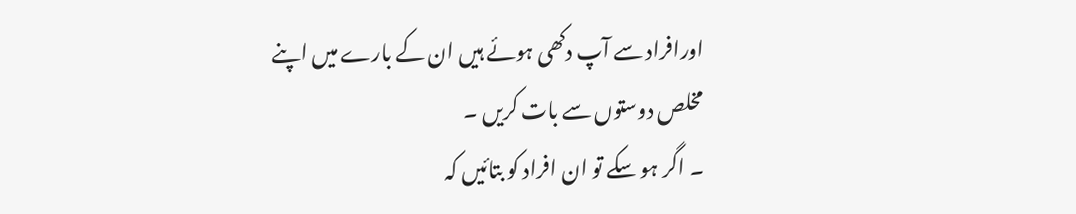اورافراد سے آپ دکھی ہوئے ہیں ان کے بارے میں اپنے مخلص دوستوں سے بات کریں ۔
۔ اگر ہو سکے تو ان افراد کو بتائیں کہ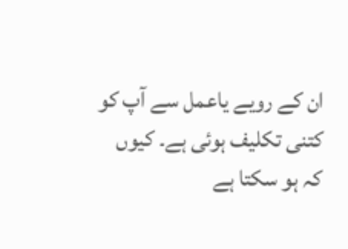ان کے رویے یاعمل سے آپ کو کتنی تکلیف ہوئی ہے۔ کیوں کہ ہو سکتا ہے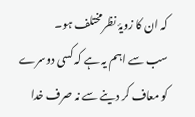کہ ان کا زویۂ نظرمختلف ہو۔
سب سے اہم یہ ہے کہ کسی دوسرے کو معاف کر دینے سے نہ صرف خدا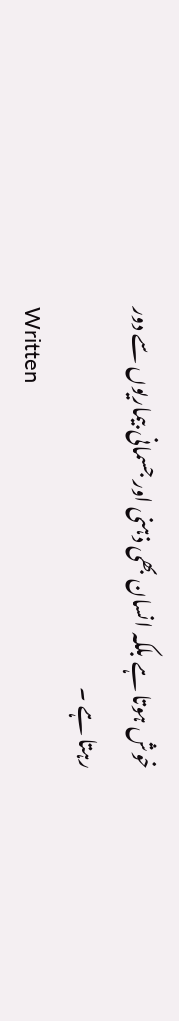خوش ہوتا ہے بلکہ انسان بھی ذہنی اور جسمانی بیماریوں سے دور رہتا ہے ۔
Written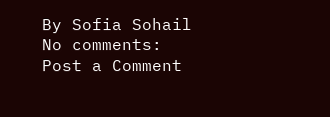By Sofia Sohail
No comments:
Post a Comment